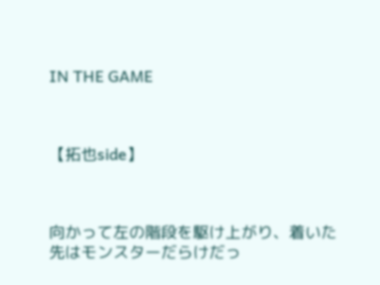IN THE GAME



【拓也side】



向かって左の階段を駆け上がり、着いた先はモンスターだらけだっ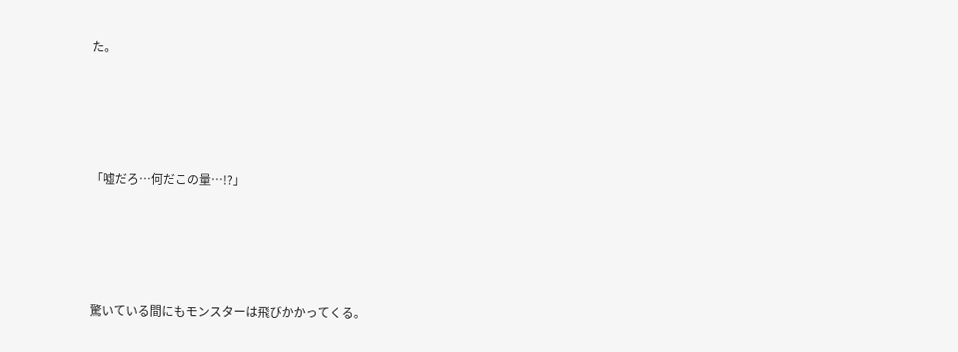た。





「嘘だろ…何だこの量…!?」





驚いている間にもモンスターは飛びかかってくる。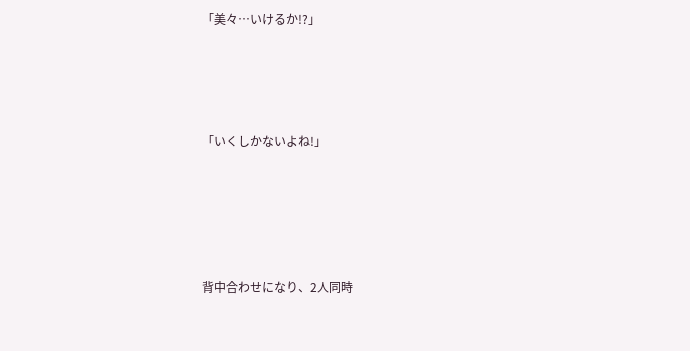「美々…いけるか!?」




「いくしかないよね!」





背中合わせになり、2人同時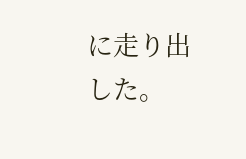に走り出した。